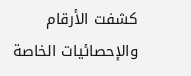كشفت الأرقام والإحصائيات الخاصة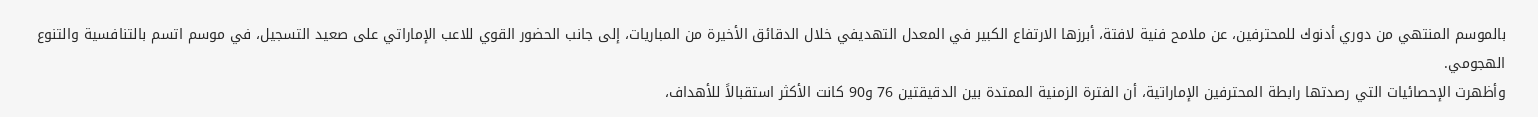بالموسم المنتهي من دوري أدنوك للمحترفين، عن ملامح فنية لافتة، أبرزها الارتفاع الكبير في المعدل التهديفي خلال الدقائق الأخيرة من المباريات، إلى جانب الحضور القوي للاعب الإماراتي على صعيد التسجيل، في موسم اتسم بالتنافسية والتنوع الهجومي.
وأظهرت الإحصائيات التي رصدتها رابطة المحترفين الإماراتية، أن الفترة الزمنية الممتدة بين الدقيقتين 76 و90 كانت الأكثر استقبالاً للأهداف،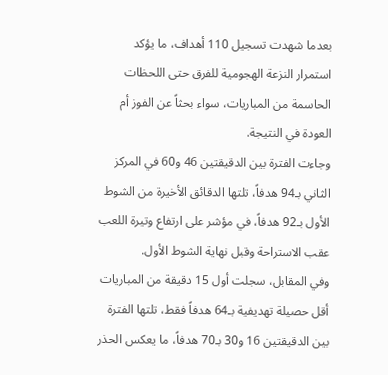بعدما شهدت تسجيل 110 أهداف، ما يؤكد استمرار النزعة الهجومية للفرق حتى اللحظات الحاسمة من المباريات، سواء بحثاً عن الفوز أم العودة في النتيجة.
وجاءت الفترة بين الدقيقتين 46 و60 في المركز الثاني بـ94 هدفاً، تلتها الدقائق الأخيرة من الشوط الأول بـ92 هدفاً، في مؤشر على ارتفاع وتيرة اللعب عقب الاستراحة وقبل نهاية الشوط الأول.
وفي المقابل، سجلت أول 15 دقيقة من المباريات أقل حصيلة تهديفية بـ64 هدفاً فقط، تلتها الفترة بين الدقيقتين 16 و30 بـ70 هدفاً، ما يعكس الحذر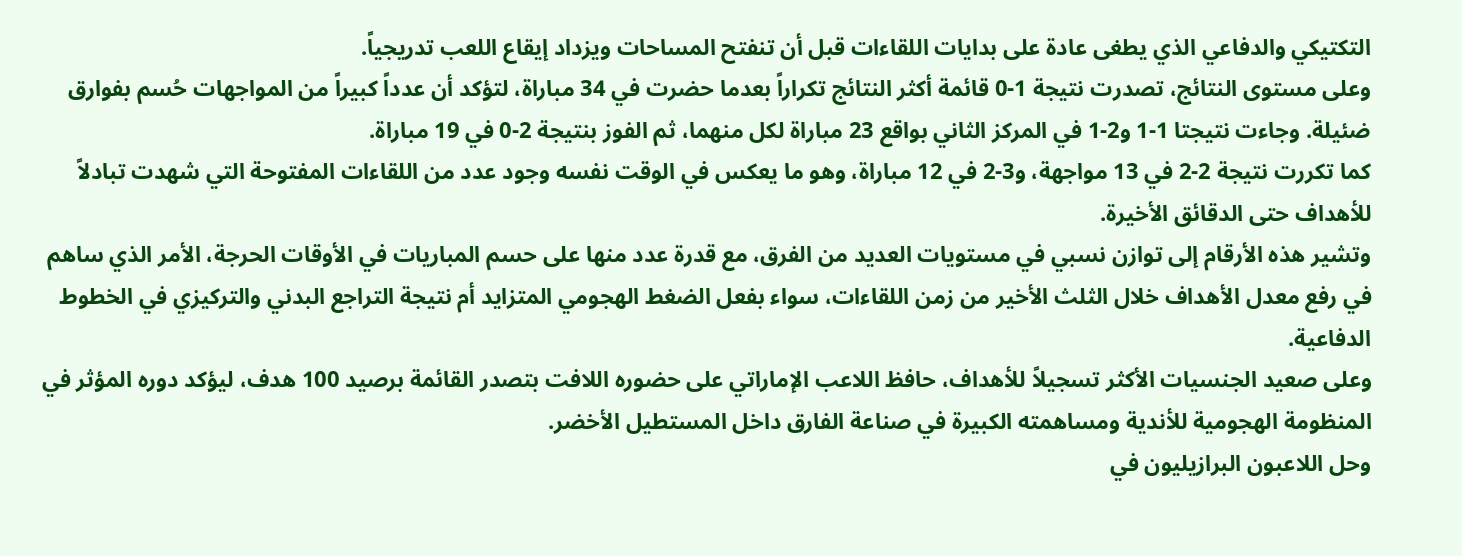التكتيكي والدفاعي الذي يطغى عادة على بدايات اللقاءات قبل أن تنفتح المساحات ويزداد إيقاع اللعب تدريجياً.
وعلى مستوى النتائج، تصدرت نتيجة 1-0 قائمة أكثر النتائج تكراراً بعدما حضرت في 34 مباراة، لتؤكد أن عدداً كبيراً من المواجهات حُسم بفوارق ضئيلة. وجاءت نتيجتا 1-1 و2-1 في المركز الثاني بواقع 23 مباراة لكل منهما، ثم الفوز بنتيجة 2-0 في 19 مباراة.
كما تكررت نتيجة 2-2 في 13 مواجهة، و3-2 في 12 مباراة، وهو ما يعكس في الوقت نفسه وجود عدد من اللقاءات المفتوحة التي شهدت تبادلاً للأهداف حتى الدقائق الأخيرة.
وتشير هذه الأرقام إلى توازن نسبي في مستويات العديد من الفرق، مع قدرة عدد منها على حسم المباريات في الأوقات الحرجة، الأمر الذي ساهم في رفع معدل الأهداف خلال الثلث الأخير من زمن اللقاءات، سواء بفعل الضغط الهجومي المتزايد أم نتيجة التراجع البدني والتركيزي في الخطوط الدفاعية.
وعلى صعيد الجنسيات الأكثر تسجيلاً للأهداف، حافظ اللاعب الإماراتي على حضوره اللافت بتصدر القائمة برصيد 100 هدف، ليؤكد دوره المؤثر في المنظومة الهجومية للأندية ومساهمته الكبيرة في صناعة الفارق داخل المستطيل الأخضر.
وحل اللاعبون البرازيليون في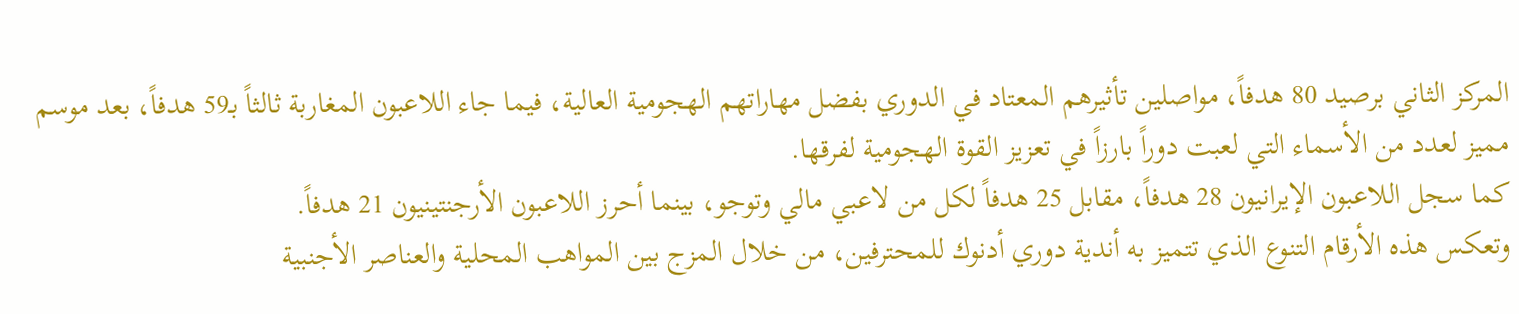المركز الثاني برصيد 80 هدفاً، مواصلين تأثيرهم المعتاد في الدوري بفضل مهاراتهم الهجومية العالية، فيما جاء اللاعبون المغاربة ثالثاً بـ59 هدفاً، بعد موسم مميز لعدد من الأسماء التي لعبت دوراً بارزاً في تعزيز القوة الهجومية لفرقها.
كما سجل اللاعبون الإيرانيون 28 هدفاً، مقابل 25 هدفاً لكل من لاعبي مالي وتوجو، بينما أحرز اللاعبون الأرجنتينيون 21 هدفاً.
وتعكس هذه الأرقام التنوع الذي تتميز به أندية دوري أدنوك للمحترفين، من خلال المزج بين المواهب المحلية والعناصر الأجنبية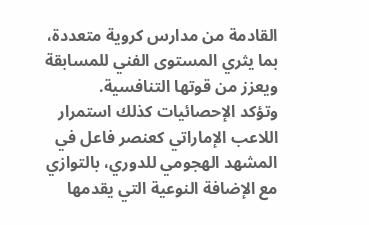القادمة من مدارس كروية متعددة، بما يثري المستوى الفني للمسابقة ويعزز من قوتها التنافسية.
وتؤكد الإحصائيات كذلك استمرار اللاعب الإماراتي كعنصر فاعل في المشهد الهجومي للدوري، بالتوازي مع الإضافة النوعية التي يقدمها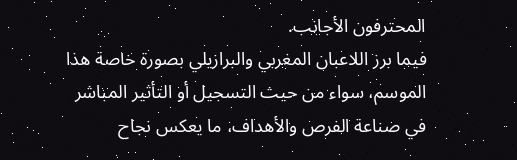المحترفون الأجانب.
فيما برز اللاعبان المغربي والبرازيلي بصورة خاصة هذا الموسم، سواء من حيث التسجيل أو التأثير المباشر في صناعة الفرص والأهداف، ما يعكس نجاح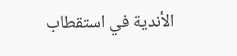الأندية في استقطاب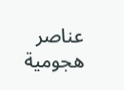عناصر هجومية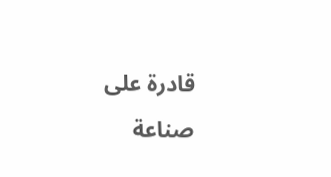قادرة على صناعة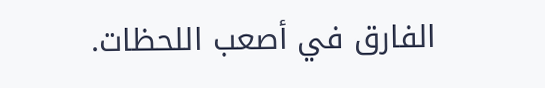الفارق في أصعب اللحظات.